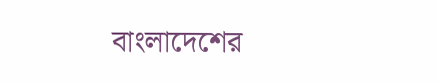বাংলাদেশের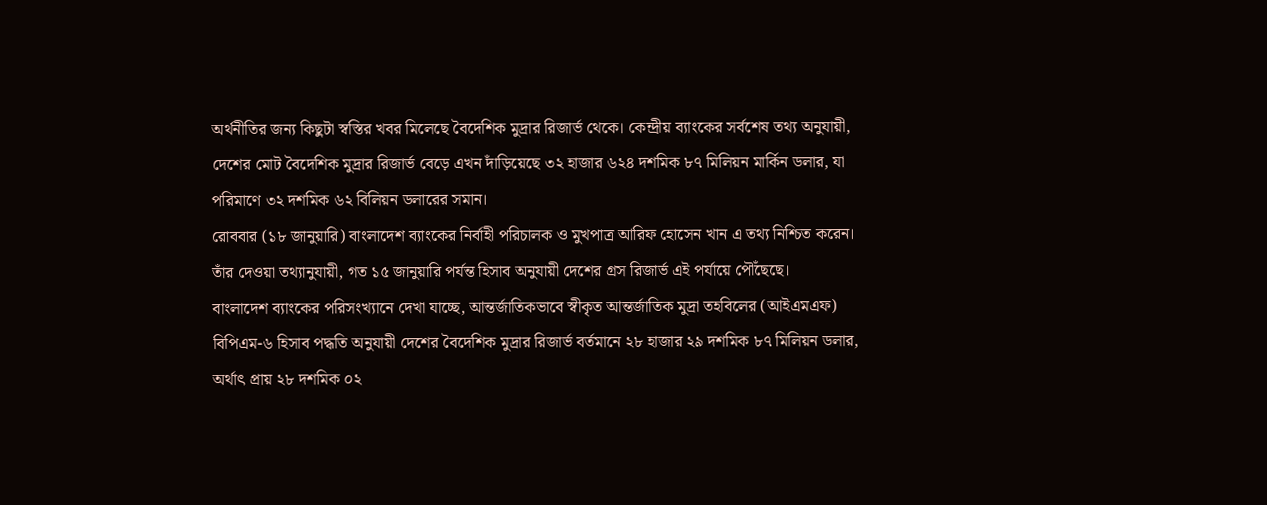অর্থনীতির জন্য কিছুটা স্বস্তির খবর মিলেছে বৈদেশিক মুদ্রার রিজার্ভ থেকে। কেন্দ্রীয় ব্যাংকের সর্বশেষ তথ্য অনুযায়ী, দেশের মোট বৈদেশিক মুদ্রার রিজার্ভ বেড়ে এখন দাঁড়িয়েছে ৩২ হাজার ৬২৪ দশমিক ৮৭ মিলিয়ন মার্কিন ডলার, যা পরিমাণে ৩২ দশমিক ৬২ বিলিয়ন ডলারের সমান।
রোববার (১৮ জানুয়ারি) বাংলাদেশ ব্যাংকের নির্বাহী পরিচালক ও মুখপাত্র আরিফ হোসেন খান এ তথ্য নিশ্চিত করেন। তাঁর দেওয়া তথ্যানুযায়ী, গত ১৫ জানুয়ারি পর্যন্ত হিসাব অনুযায়ী দেশের গ্রস রিজার্ভ এই পর্যায়ে পৌঁছেছে।
বাংলাদেশ ব্যাংকের পরিসংখ্যানে দেখা যাচ্ছে, আন্তর্জাতিকভাবে স্বীকৃত আন্তর্জাতিক মুদ্রা তহবিলের (আইএমএফ) বিপিএম-৬ হিসাব পদ্ধতি অনুযায়ী দেশের বৈদেশিক মুদ্রার রিজার্ভ বর্তমানে ২৮ হাজার ২৯ দশমিক ৮৭ মিলিয়ন ডলার, অর্থাৎ প্রায় ২৮ দশমিক ০২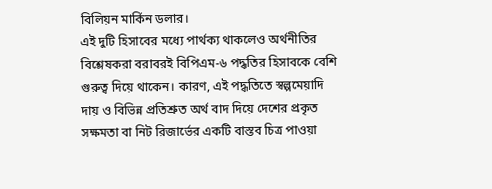বিলিয়ন মার্কিন ডলার।
এই দুটি হিসাবের মধ্যে পার্থক্য থাকলেও অর্থনীতির বিশ্লেষকরা বরাবরই বিপিএম-৬ পদ্ধতির হিসাবকে বেশি গুরুত্ব দিয়ে থাকেন। কারণ, এই পদ্ধতিতে স্বল্পমেয়াদি দায় ও বিভিন্ন প্রতিশ্রুত অর্থ বাদ দিয়ে দেশের প্রকৃত সক্ষমতা বা নিট রিজার্ভের একটি বাস্তব চিত্র পাওয়া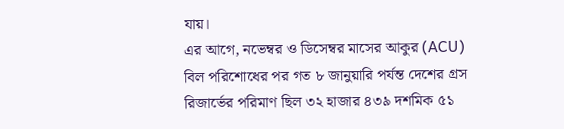যায়।
এর আগে, নভেম্বর ও ডিসেম্বর মাসের আকুর (ACU) বিল পরিশোধের পর গত ৮ জানুয়ারি পর্যন্ত দেশের গ্রস রিজার্ভের পরিমাণ ছিল ৩২ হাজার ৪৩৯ দশমিক ৫১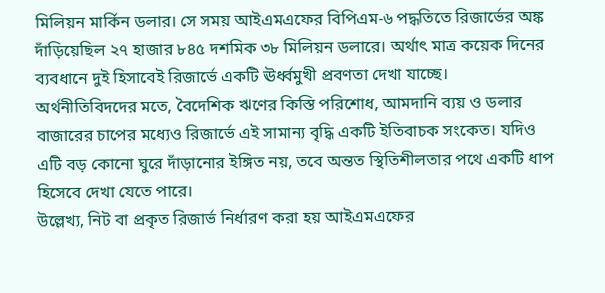মিলিয়ন মার্কিন ডলার। সে সময় আইএমএফের বিপিএম-৬ পদ্ধতিতে রিজার্ভের অঙ্ক দাঁড়িয়েছিল ২৭ হাজার ৮৪৫ দশমিক ৩৮ মিলিয়ন ডলারে। অর্থাৎ মাত্র কয়েক দিনের ব্যবধানে দুই হিসাবেই রিজার্ভে একটি ঊর্ধ্বমুখী প্রবণতা দেখা যাচ্ছে।
অর্থনীতিবিদদের মতে, বৈদেশিক ঋণের কিস্তি পরিশোধ, আমদানি ব্যয় ও ডলার বাজারের চাপের মধ্যেও রিজার্ভে এই সামান্য বৃদ্ধি একটি ইতিবাচক সংকেত। যদিও এটি বড় কোনো ঘুরে দাঁড়ানোর ইঙ্গিত নয়, তবে অন্তত স্থিতিশীলতার পথে একটি ধাপ হিসেবে দেখা যেতে পারে।
উল্লেখ্য, নিট বা প্রকৃত রিজার্ভ নির্ধারণ করা হয় আইএমএফের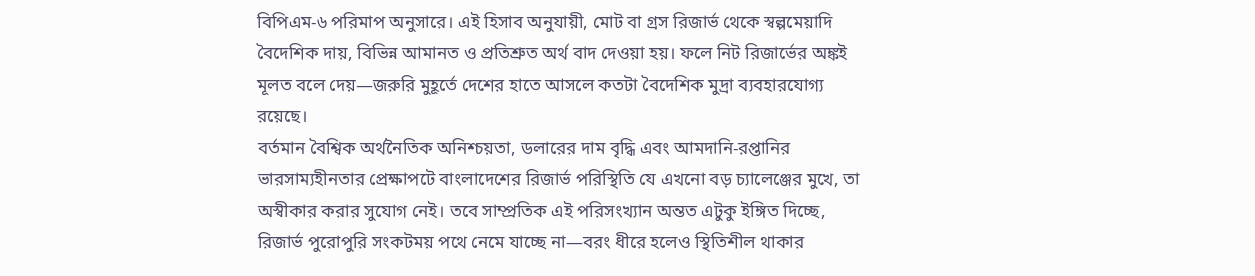বিপিএম-৬ পরিমাপ অনুসারে। এই হিসাব অনুযায়ী, মোট বা গ্রস রিজার্ভ থেকে স্বল্পমেয়াদি বৈদেশিক দায়, বিভিন্ন আমানত ও প্রতিশ্রুত অর্থ বাদ দেওয়া হয়। ফলে নিট রিজার্ভের অঙ্কই মূলত বলে দেয়—জরুরি মুহূর্তে দেশের হাতে আসলে কতটা বৈদেশিক মুদ্রা ব্যবহারযোগ্য রয়েছে।
বর্তমান বৈশ্বিক অর্থনৈতিক অনিশ্চয়তা, ডলারের দাম বৃদ্ধি এবং আমদানি-রপ্তানির ভারসাম্যহীনতার প্রেক্ষাপটে বাংলাদেশের রিজার্ভ পরিস্থিতি যে এখনো বড় চ্যালেঞ্জের মুখে, তা অস্বীকার করার সুযোগ নেই। তবে সাম্প্রতিক এই পরিসংখ্যান অন্তত এটুকু ইঙ্গিত দিচ্ছে, রিজার্ভ পুরোপুরি সংকটময় পথে নেমে যাচ্ছে না—বরং ধীরে হলেও স্থিতিশীল থাকার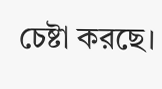চেষ্টা করছে।